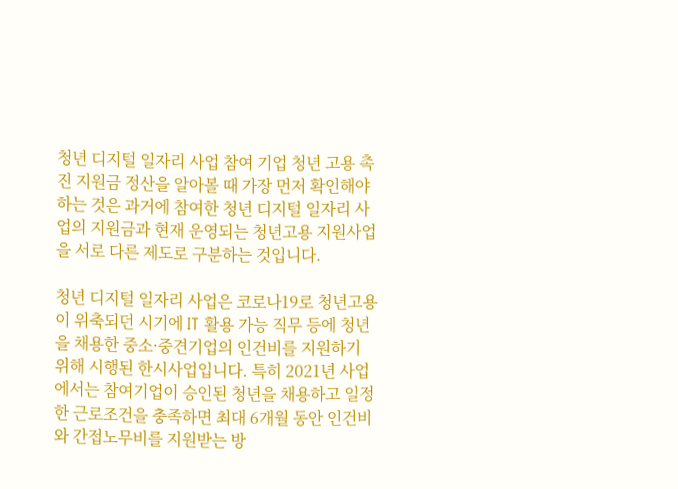청년 디지털 일자리 사업 참여 기업 청년 고용 촉진 지원금 정산을 알아볼 때 가장 먼저 확인해야 하는 것은 과거에 참여한 청년 디지털 일자리 사업의 지원금과 현재 운영되는 청년고용 지원사업을 서로 다른 제도로 구분하는 것입니다.

청년 디지털 일자리 사업은 코로나19로 청년고용이 위축되던 시기에 IT 활용 가능 직무 등에 청년을 채용한 중소·중견기업의 인건비를 지원하기 위해 시행된 한시사업입니다. 특히 2021년 사업에서는 참여기업이 승인된 청년을 채용하고 일정한 근로조건을 충족하면 최대 6개월 동안 인건비와 간접노무비를 지원받는 방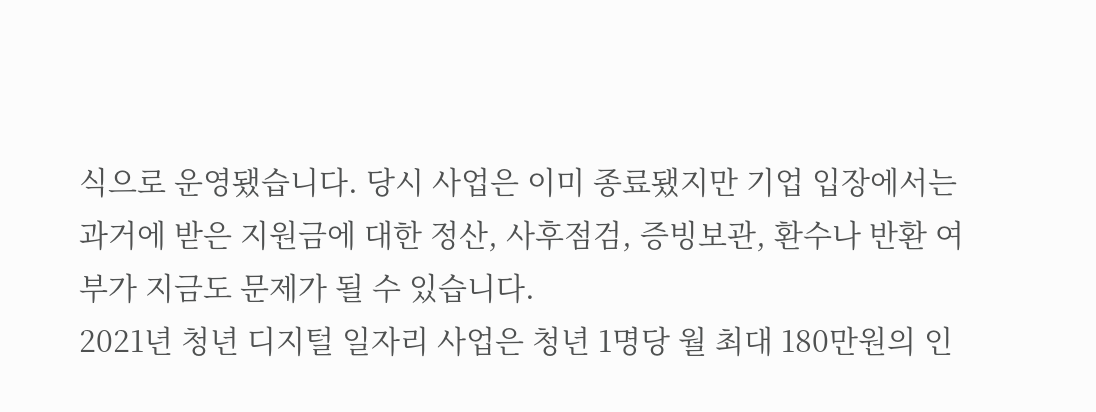식으로 운영됐습니다. 당시 사업은 이미 종료됐지만 기업 입장에서는 과거에 받은 지원금에 대한 정산, 사후점검, 증빙보관, 환수나 반환 여부가 지금도 문제가 될 수 있습니다.
2021년 청년 디지털 일자리 사업은 청년 1명당 월 최대 180만원의 인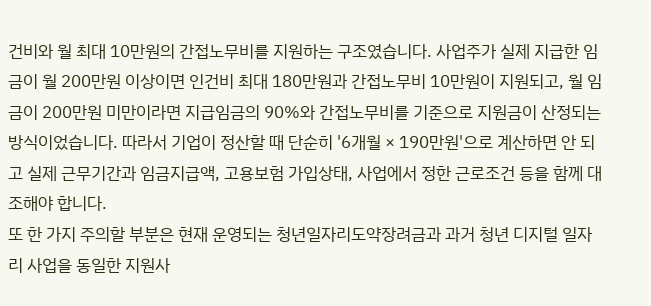건비와 월 최대 10만원의 간접노무비를 지원하는 구조였습니다. 사업주가 실제 지급한 임금이 월 200만원 이상이면 인건비 최대 180만원과 간접노무비 10만원이 지원되고, 월 임금이 200만원 미만이라면 지급임금의 90%와 간접노무비를 기준으로 지원금이 산정되는 방식이었습니다. 따라서 기업이 정산할 때 단순히 '6개월 × 190만원'으로 계산하면 안 되고 실제 근무기간과 임금지급액, 고용보험 가입상태, 사업에서 정한 근로조건 등을 함께 대조해야 합니다.
또 한 가지 주의할 부분은 현재 운영되는 청년일자리도약장려금과 과거 청년 디지털 일자리 사업을 동일한 지원사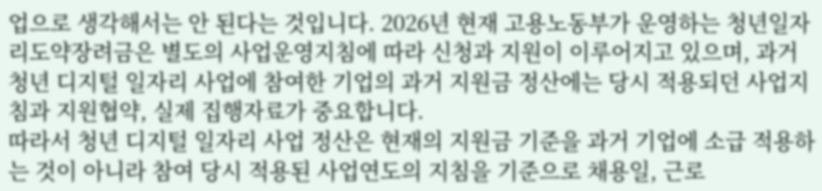업으로 생각해서는 안 된다는 것입니다. 2026년 현재 고용노동부가 운영하는 청년일자리도약장려금은 별도의 사업운영지침에 따라 신청과 지원이 이루어지고 있으며, 과거 청년 디지털 일자리 사업에 참여한 기업의 과거 지원금 정산에는 당시 적용되던 사업지침과 지원협약, 실제 집행자료가 중요합니다.
따라서 청년 디지털 일자리 사업 정산은 현재의 지원금 기준을 과거 기업에 소급 적용하는 것이 아니라 참여 당시 적용된 사업연도의 지침을 기준으로 채용일, 근로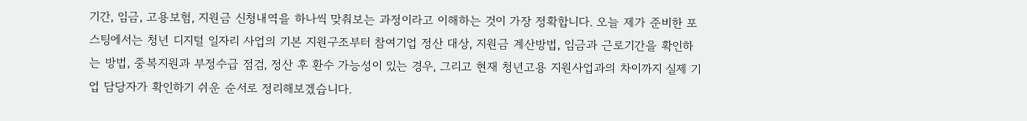기간, 임금, 고용보험, 지원금 신청내역을 하나씩 맞춰보는 과정이라고 이해하는 것이 가장 정확합니다. 오늘 제가 준비한 포스팅에서는 청년 디지털 일자리 사업의 기본 지원구조부터 참여기업 정산 대상, 지원금 계산방법, 임금과 근로기간을 확인하는 방법, 중복지원과 부정수급 점검, 정산 후 환수 가능성이 있는 경우, 그리고 현재 청년고용 지원사업과의 차이까지 실제 기업 담당자가 확인하기 쉬운 순서로 정리해보겠습니다.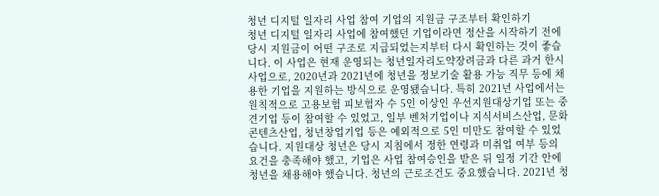청년 디지털 일자리 사업 참여 기업의 지원금 구조부터 확인하기
청년 디지털 일자리 사업에 참여했던 기업이라면 정산을 시작하기 전에 당시 지원금이 어떤 구조로 지급되었는지부터 다시 확인하는 것이 좋습니다. 이 사업은 현재 운영되는 청년일자리도약장려금과 다른 과거 한시사업으로, 2020년과 2021년에 청년을 정보기술 활용 가능 직무 등에 채용한 기업을 지원하는 방식으로 운영됐습니다. 특히 2021년 사업에서는 원칙적으로 고용보험 피보험자 수 5인 이상인 우선지원대상기업 또는 중견기업 등이 참여할 수 있었고, 일부 벤처기업이나 지식서비스산업, 문화콘텐츠산업, 청년창업기업 등은 예외적으로 5인 미만도 참여할 수 있었습니다. 지원대상 청년은 당시 지침에서 정한 연령과 미취업 여부 등의 요건을 충족해야 했고, 기업은 사업 참여승인을 받은 뒤 일정 기간 안에 청년을 채용해야 했습니다. 청년의 근로조건도 중요했습니다. 2021년 청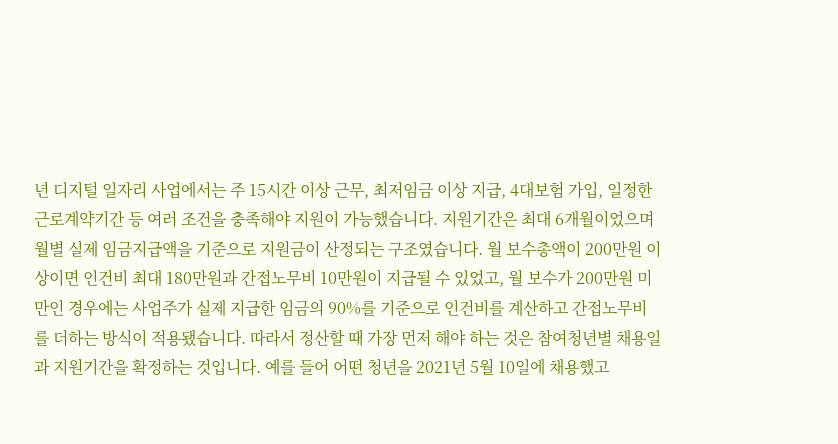년 디지털 일자리 사업에서는 주 15시간 이상 근무, 최저임금 이상 지급, 4대보험 가입, 일정한 근로계약기간 등 여러 조건을 충족해야 지원이 가능했습니다. 지원기간은 최대 6개월이었으며 월별 실제 임금지급액을 기준으로 지원금이 산정되는 구조였습니다. 월 보수총액이 200만원 이상이면 인건비 최대 180만원과 간접노무비 10만원이 지급될 수 있었고, 월 보수가 200만원 미만인 경우에는 사업주가 실제 지급한 임금의 90%를 기준으로 인건비를 계산하고 간접노무비를 더하는 방식이 적용됐습니다. 따라서 정산할 때 가장 먼저 해야 하는 것은 참여청년별 채용일과 지원기간을 확정하는 것입니다. 예를 들어 어떤 청년을 2021년 5월 10일에 채용했고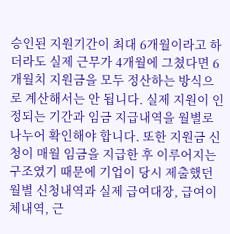승인된 지원기간이 최대 6개월이라고 하더라도 실제 근무가 4개월에 그쳤다면 6개월치 지원금을 모두 정산하는 방식으로 계산해서는 안 됩니다. 실제 지원이 인정되는 기간과 임금 지급내역을 월별로 나누어 확인해야 합니다. 또한 지원금 신청이 매월 임금을 지급한 후 이루어지는 구조였기 때문에 기업이 당시 제출했던 월별 신청내역과 실제 급여대장, 급여이체내역, 근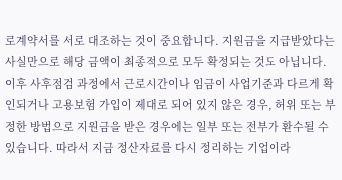로계약서를 서로 대조하는 것이 중요합니다. 지원금을 지급받았다는 사실만으로 해당 금액이 최종적으로 모두 확정되는 것도 아닙니다. 이후 사후점검 과정에서 근로시간이나 임금이 사업기준과 다르게 확인되거나 고용보험 가입이 제대로 되어 있지 않은 경우, 허위 또는 부정한 방법으로 지원금을 받은 경우에는 일부 또는 전부가 환수될 수 있습니다. 따라서 지금 정산자료를 다시 정리하는 기업이라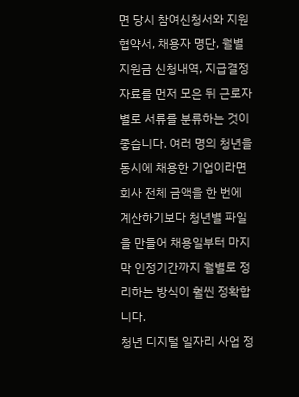면 당시 참여신청서와 지원협약서, 채용자 명단, 월별 지원금 신청내역, 지급결정 자료를 먼저 모은 뒤 근로자별로 서류를 분류하는 것이 좋습니다. 여러 명의 청년을 동시에 채용한 기업이라면 회사 전체 금액을 한 번에 계산하기보다 청년별 파일을 만들어 채용일부터 마지막 인정기간까지 월별로 정리하는 방식이 훨씬 정확합니다.
청년 디지털 일자리 사업 정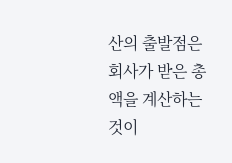산의 출발점은 회사가 받은 총액을 계산하는 것이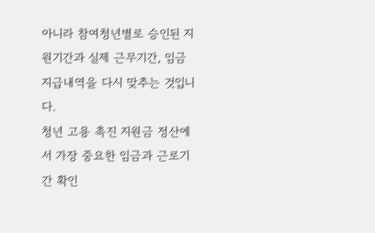아니라 참여청년별로 승인된 지원기간과 실제 근무기간, 임금지급내역을 다시 맞추는 것입니다.
청년 고용 촉진 지원금 정산에서 가장 중요한 임금과 근로기간 확인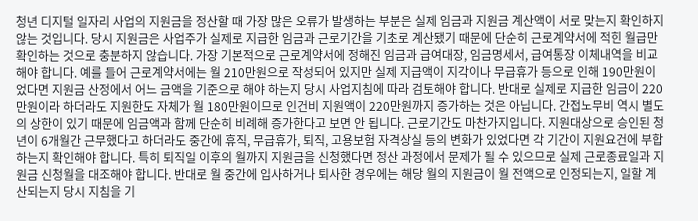청년 디지털 일자리 사업의 지원금을 정산할 때 가장 많은 오류가 발생하는 부분은 실제 임금과 지원금 계산액이 서로 맞는지 확인하지 않는 것입니다. 당시 지원금은 사업주가 실제로 지급한 임금과 근로기간을 기초로 계산됐기 때문에 단순히 근로계약서에 적힌 월급만 확인하는 것으로 충분하지 않습니다. 가장 기본적으로 근로계약서에 정해진 임금과 급여대장, 임금명세서, 급여통장 이체내역을 비교해야 합니다. 예를 들어 근로계약서에는 월 210만원으로 작성되어 있지만 실제 지급액이 지각이나 무급휴가 등으로 인해 190만원이었다면 지원금 산정에서 어느 금액을 기준으로 해야 하는지 당시 사업지침에 따라 검토해야 합니다. 반대로 실제로 지급한 임금이 220만원이라 하더라도 지원한도 자체가 월 180만원이므로 인건비 지원액이 220만원까지 증가하는 것은 아닙니다. 간접노무비 역시 별도의 상한이 있기 때문에 임금액과 함께 단순히 비례해 증가한다고 보면 안 됩니다. 근로기간도 마찬가지입니다. 지원대상으로 승인된 청년이 6개월간 근무했다고 하더라도 중간에 휴직, 무급휴가, 퇴직, 고용보험 자격상실 등의 변화가 있었다면 각 기간이 지원요건에 부합하는지 확인해야 합니다. 특히 퇴직일 이후의 월까지 지원금을 신청했다면 정산 과정에서 문제가 될 수 있으므로 실제 근로종료일과 지원금 신청월을 대조해야 합니다. 반대로 월 중간에 입사하거나 퇴사한 경우에는 해당 월의 지원금이 월 전액으로 인정되는지, 일할 계산되는지 당시 지침을 기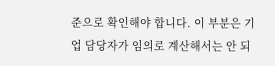준으로 확인해야 합니다. 이 부분은 기업 담당자가 임의로 계산해서는 안 되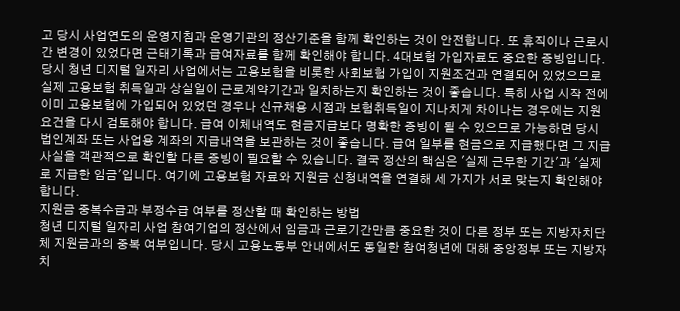고 당시 사업연도의 운영지침과 운영기관의 정산기준을 함께 확인하는 것이 안전합니다. 또 휴직이나 근로시간 변경이 있었다면 근태기록과 급여자료를 함께 확인해야 합니다. 4대보험 가입자료도 중요한 증빙입니다. 당시 청년 디지털 일자리 사업에서는 고용보험을 비롯한 사회보험 가입이 지원조건과 연결되어 있었으므로 실제 고용보험 취득일과 상실일이 근로계약기간과 일치하는지 확인하는 것이 좋습니다. 특히 사업 시작 전에 이미 고용보험에 가입되어 있었던 경우나 신규채용 시점과 보험취득일이 지나치게 차이나는 경우에는 지원요건을 다시 검토해야 합니다. 급여 이체내역도 현금지급보다 명확한 증빙이 될 수 있으므로 가능하면 당시 법인계좌 또는 사업용 계좌의 지급내역을 보관하는 것이 좋습니다. 급여 일부를 현금으로 지급했다면 그 지급사실을 객관적으로 확인할 다른 증빙이 필요할 수 있습니다. 결국 정산의 핵심은 '실제 근무한 기간'과 '실제로 지급한 임금'입니다. 여기에 고용보험 자료와 지원금 신청내역을 연결해 세 가지가 서로 맞는지 확인해야 합니다.
지원금 중복수급과 부정수급 여부를 정산할 때 확인하는 방법
청년 디지털 일자리 사업 참여기업의 정산에서 임금과 근로기간만큼 중요한 것이 다른 정부 또는 지방자치단체 지원금과의 중복 여부입니다. 당시 고용노동부 안내에서도 동일한 참여청년에 대해 중앙정부 또는 지방자치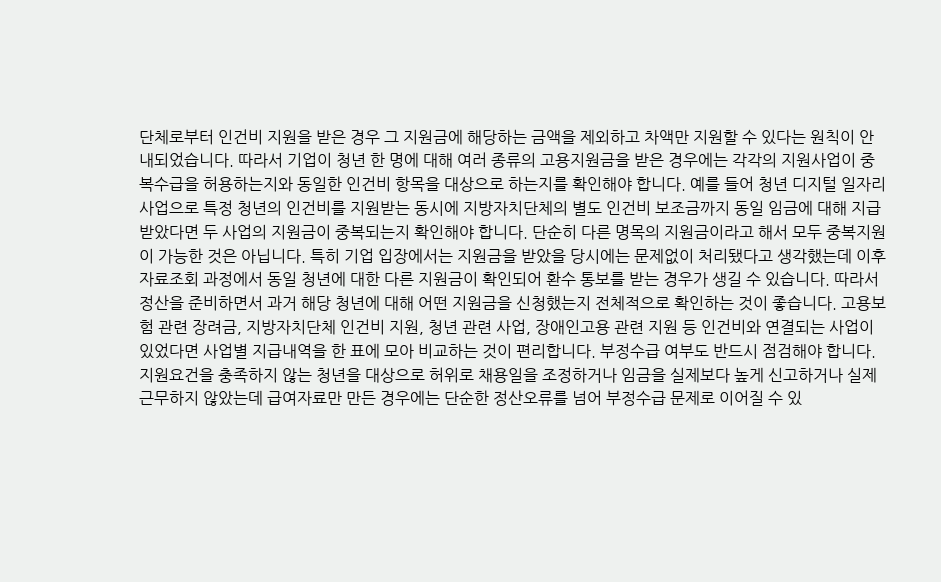단체로부터 인건비 지원을 받은 경우 그 지원금에 해당하는 금액을 제외하고 차액만 지원할 수 있다는 원칙이 안내되었습니다. 따라서 기업이 청년 한 명에 대해 여러 종류의 고용지원금을 받은 경우에는 각각의 지원사업이 중복수급을 허용하는지와 동일한 인건비 항목을 대상으로 하는지를 확인해야 합니다. 예를 들어 청년 디지털 일자리 사업으로 특정 청년의 인건비를 지원받는 동시에 지방자치단체의 별도 인건비 보조금까지 동일 임금에 대해 지급받았다면 두 사업의 지원금이 중복되는지 확인해야 합니다. 단순히 다른 명목의 지원금이라고 해서 모두 중복지원이 가능한 것은 아닙니다. 특히 기업 입장에서는 지원금을 받았을 당시에는 문제없이 처리됐다고 생각했는데 이후 자료조회 과정에서 동일 청년에 대한 다른 지원금이 확인되어 환수 통보를 받는 경우가 생길 수 있습니다. 따라서 정산을 준비하면서 과거 해당 청년에 대해 어떤 지원금을 신청했는지 전체적으로 확인하는 것이 좋습니다. 고용보험 관련 장려금, 지방자치단체 인건비 지원, 청년 관련 사업, 장애인고용 관련 지원 등 인건비와 연결되는 사업이 있었다면 사업별 지급내역을 한 표에 모아 비교하는 것이 편리합니다. 부정수급 여부도 반드시 점검해야 합니다. 지원요건을 충족하지 않는 청년을 대상으로 허위로 채용일을 조정하거나 임금을 실제보다 높게 신고하거나 실제 근무하지 않았는데 급여자료만 만든 경우에는 단순한 정산오류를 넘어 부정수급 문제로 이어질 수 있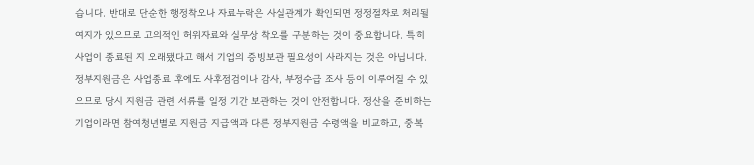습니다. 반대로 단순한 행정착오나 자료누락은 사실관계가 확인되면 정정절차로 처리될 여지가 있으므로 고의적인 허위자료와 실무상 착오를 구분하는 것이 중요합니다. 특히 사업이 종료된 지 오래됐다고 해서 기업의 증빙보관 필요성이 사라지는 것은 아닙니다. 정부지원금은 사업종료 후에도 사후점검이나 감사, 부정수급 조사 등이 이루어질 수 있으므로 당시 지원금 관련 서류를 일정 기간 보관하는 것이 안전합니다. 정산을 준비하는 기업이라면 참여청년별로 지원금 지급액과 다른 정부지원금 수령액을 비교하고, 중복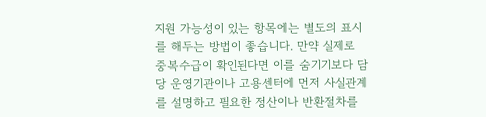지원 가능성이 있는 항목에는 별도의 표시를 해두는 방법이 좋습니다. 만약 실제로 중복수급이 확인된다면 이를 숨기기보다 담당 운영기관이나 고용센터에 먼저 사실관계를 설명하고 필요한 정산이나 반환절차를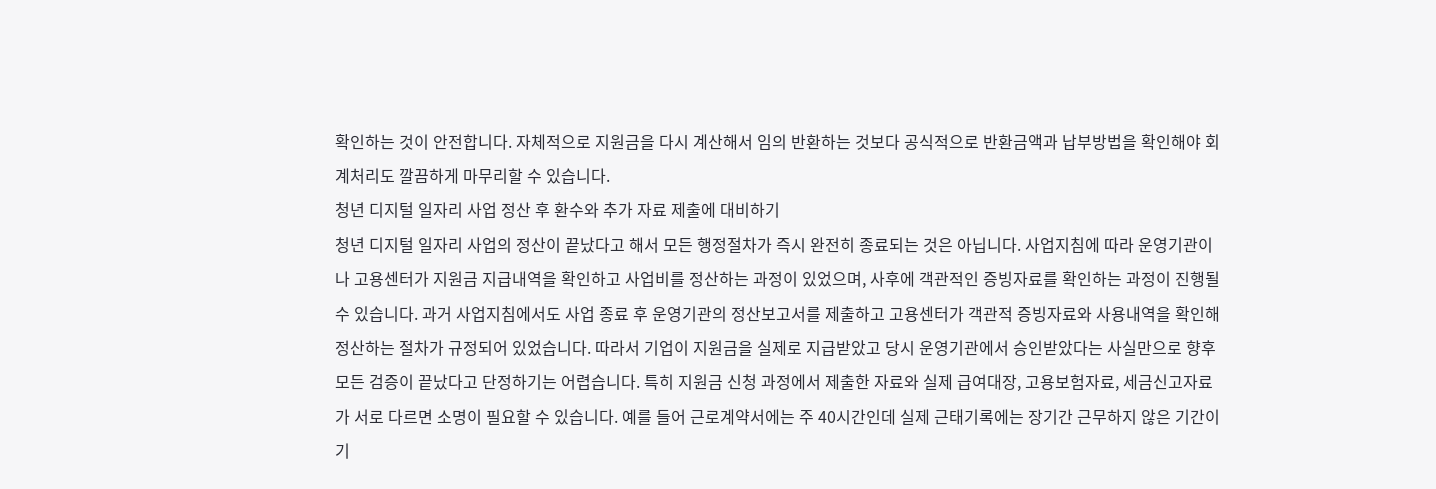확인하는 것이 안전합니다. 자체적으로 지원금을 다시 계산해서 임의 반환하는 것보다 공식적으로 반환금액과 납부방법을 확인해야 회계처리도 깔끔하게 마무리할 수 있습니다.
청년 디지털 일자리 사업 정산 후 환수와 추가 자료 제출에 대비하기
청년 디지털 일자리 사업의 정산이 끝났다고 해서 모든 행정절차가 즉시 완전히 종료되는 것은 아닙니다. 사업지침에 따라 운영기관이나 고용센터가 지원금 지급내역을 확인하고 사업비를 정산하는 과정이 있었으며, 사후에 객관적인 증빙자료를 확인하는 과정이 진행될 수 있습니다. 과거 사업지침에서도 사업 종료 후 운영기관의 정산보고서를 제출하고 고용센터가 객관적 증빙자료와 사용내역을 확인해 정산하는 절차가 규정되어 있었습니다. 따라서 기업이 지원금을 실제로 지급받았고 당시 운영기관에서 승인받았다는 사실만으로 향후 모든 검증이 끝났다고 단정하기는 어렵습니다. 특히 지원금 신청 과정에서 제출한 자료와 실제 급여대장, 고용보험자료, 세금신고자료가 서로 다르면 소명이 필요할 수 있습니다. 예를 들어 근로계약서에는 주 40시간인데 실제 근태기록에는 장기간 근무하지 않은 기간이 기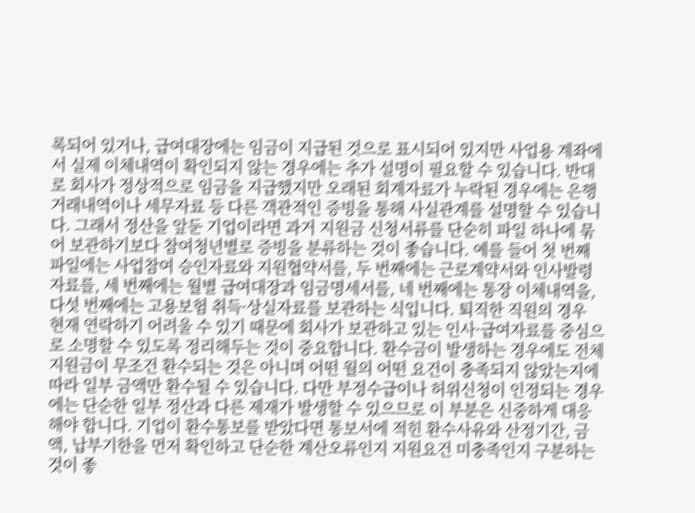록되어 있거나, 급여대장에는 임금이 지급된 것으로 표시되어 있지만 사업용 계좌에서 실제 이체내역이 확인되지 않는 경우에는 추가 설명이 필요할 수 있습니다. 반대로 회사가 정상적으로 임금을 지급했지만 오래된 회계자료가 누락된 경우에는 은행거래내역이나 세무자료 등 다른 객관적인 증빙을 통해 사실관계를 설명할 수 있습니다. 그래서 정산을 앞둔 기업이라면 과거 지원금 신청서류를 단순히 파일 하나에 묶어 보관하기보다 참여청년별로 증빙을 분류하는 것이 좋습니다. 예를 들어 첫 번째 파일에는 사업참여 승인자료와 지원협약서를, 두 번째에는 근로계약서와 인사발령자료를, 세 번째에는 월별 급여대장과 임금명세서를, 네 번째에는 통장 이체내역을, 다섯 번째에는 고용보험 취득·상실자료를 보관하는 식입니다. 퇴직한 직원의 경우 현재 연락하기 어려울 수 있기 때문에 회사가 보관하고 있는 인사·급여자료를 중심으로 소명할 수 있도록 정리해두는 것이 중요합니다. 환수금이 발생하는 경우에도 전체 지원금이 무조건 환수되는 것은 아니며 어떤 월의 어떤 요건이 충족되지 않았는지에 따라 일부 금액만 환수될 수 있습니다. 다만 부정수급이나 허위신청이 인정되는 경우에는 단순한 일부 정산과 다른 제재가 발생할 수 있으므로 이 부분은 신중하게 대응해야 합니다. 기업이 환수통보를 받았다면 통보서에 적힌 환수사유와 산정기간, 금액, 납부기한을 먼저 확인하고 단순한 계산오류인지 지원요건 미충족인지 구분하는 것이 좋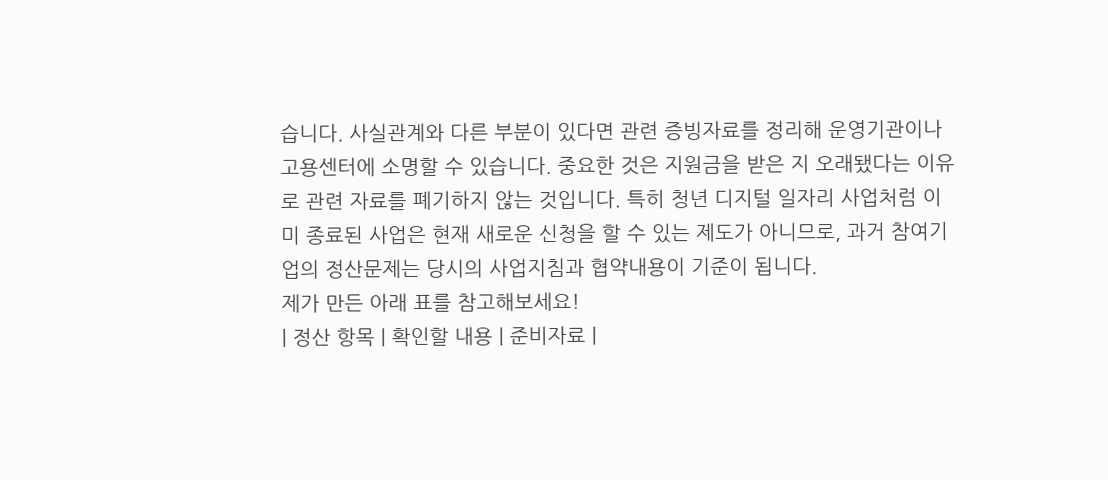습니다. 사실관계와 다른 부분이 있다면 관련 증빙자료를 정리해 운영기관이나 고용센터에 소명할 수 있습니다. 중요한 것은 지원금을 받은 지 오래됐다는 이유로 관련 자료를 폐기하지 않는 것입니다. 특히 청년 디지털 일자리 사업처럼 이미 종료된 사업은 현재 새로운 신청을 할 수 있는 제도가 아니므로, 과거 참여기업의 정산문제는 당시의 사업지침과 협약내용이 기준이 됩니다.
제가 만든 아래 표를 참고해보세요!
| 정산 항목 | 확인할 내용 | 준비자료 |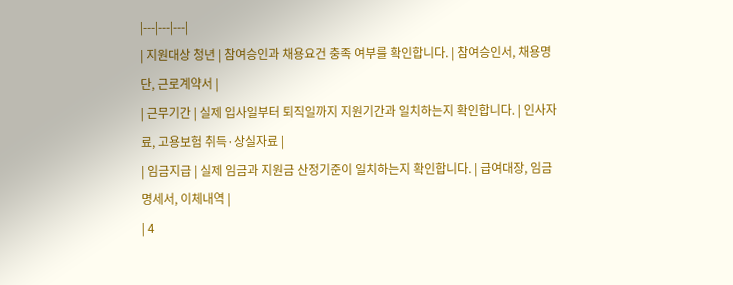|---|---|---|
| 지원대상 청년 | 참여승인과 채용요건 충족 여부를 확인합니다. | 참여승인서, 채용명단, 근로계약서 |
| 근무기간 | 실제 입사일부터 퇴직일까지 지원기간과 일치하는지 확인합니다. | 인사자료, 고용보험 취득·상실자료 |
| 임금지급 | 실제 임금과 지원금 산정기준이 일치하는지 확인합니다. | 급여대장, 임금명세서, 이체내역 |
| 4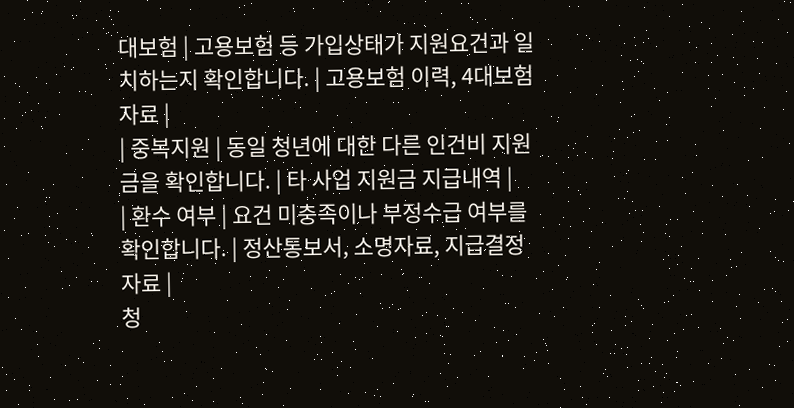대보험 | 고용보험 등 가입상태가 지원요건과 일치하는지 확인합니다. | 고용보험 이력, 4대보험 자료 |
| 중복지원 | 동일 청년에 대한 다른 인건비 지원금을 확인합니다. | 타 사업 지원금 지급내역 |
| 환수 여부 | 요건 미충족이나 부정수급 여부를 확인합니다. | 정산통보서, 소명자료, 지급결정자료 |
청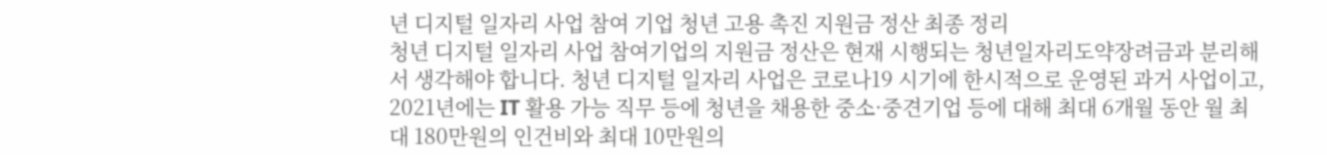년 디지털 일자리 사업 참여 기업 청년 고용 촉진 지원금 정산 최종 정리
청년 디지털 일자리 사업 참여기업의 지원금 정산은 현재 시행되는 청년일자리도약장려금과 분리해서 생각해야 합니다. 청년 디지털 일자리 사업은 코로나19 시기에 한시적으로 운영된 과거 사업이고, 2021년에는 IT 활용 가능 직무 등에 청년을 채용한 중소·중견기업 등에 대해 최대 6개월 동안 월 최대 180만원의 인건비와 최대 10만원의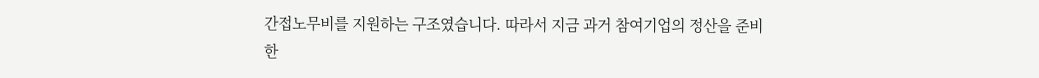간접노무비를 지원하는 구조였습니다. 따라서 지금 과거 참여기업의 정산을 준비한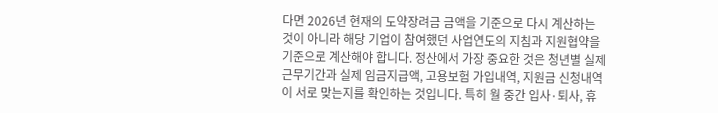다면 2026년 현재의 도약장려금 금액을 기준으로 다시 계산하는 것이 아니라 해당 기업이 참여했던 사업연도의 지침과 지원협약을 기준으로 계산해야 합니다. 정산에서 가장 중요한 것은 청년별 실제 근무기간과 실제 임금지급액, 고용보험 가입내역, 지원금 신청내역이 서로 맞는지를 확인하는 것입니다. 특히 월 중간 입사·퇴사, 휴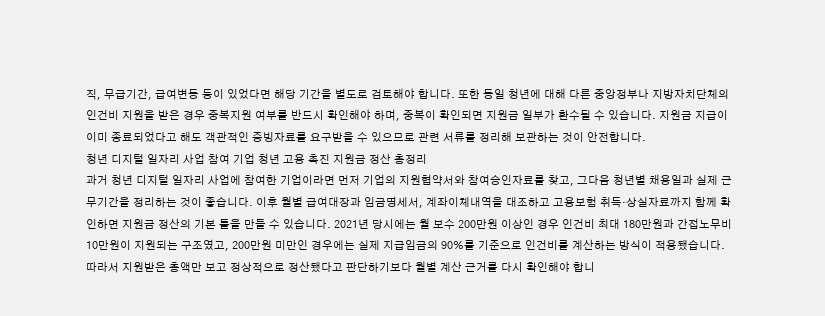직, 무급기간, 급여변동 등이 있었다면 해당 기간을 별도로 검토해야 합니다. 또한 동일 청년에 대해 다른 중앙정부나 지방자치단체의 인건비 지원을 받은 경우 중복지원 여부를 반드시 확인해야 하며, 중복이 확인되면 지원금 일부가 환수될 수 있습니다. 지원금 지급이 이미 종료되었다고 해도 객관적인 증빙자료를 요구받을 수 있으므로 관련 서류를 정리해 보관하는 것이 안전합니다.
청년 디지털 일자리 사업 참여 기업 청년 고용 촉진 지원금 정산 총정리
과거 청년 디지털 일자리 사업에 참여한 기업이라면 먼저 기업의 지원협약서와 참여승인자료를 찾고, 그다음 청년별 채용일과 실제 근무기간을 정리하는 것이 좋습니다. 이후 월별 급여대장과 임금명세서, 계좌이체내역을 대조하고 고용보험 취득·상실자료까지 함께 확인하면 지원금 정산의 기본 틀을 만들 수 있습니다. 2021년 당시에는 월 보수 200만원 이상인 경우 인건비 최대 180만원과 간접노무비 10만원이 지원되는 구조였고, 200만원 미만인 경우에는 실제 지급임금의 90%를 기준으로 인건비를 계산하는 방식이 적용됐습니다. 따라서 지원받은 총액만 보고 정상적으로 정산됐다고 판단하기보다 월별 계산 근거를 다시 확인해야 합니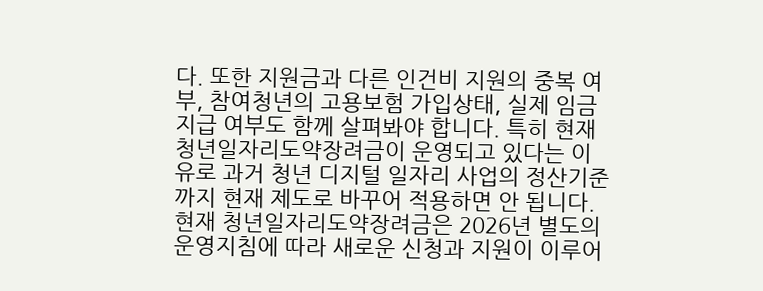다. 또한 지원금과 다른 인건비 지원의 중복 여부, 참여청년의 고용보험 가입상태, 실제 임금 지급 여부도 함께 살펴봐야 합니다. 특히 현재 청년일자리도약장려금이 운영되고 있다는 이유로 과거 청년 디지털 일자리 사업의 정산기준까지 현재 제도로 바꾸어 적용하면 안 됩니다. 현재 청년일자리도약장려금은 2026년 별도의 운영지침에 따라 새로운 신청과 지원이 이루어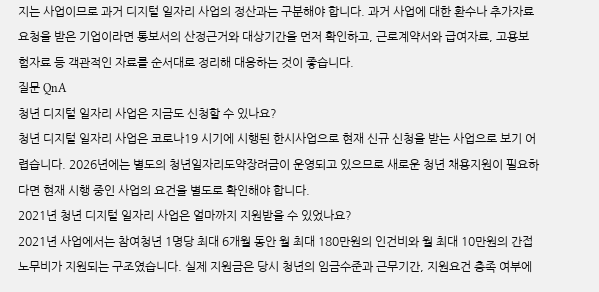지는 사업이므로 과거 디지털 일자리 사업의 정산과는 구분해야 합니다. 과거 사업에 대한 환수나 추가자료 요청을 받은 기업이라면 통보서의 산정근거와 대상기간을 먼저 확인하고, 근로계약서와 급여자료, 고용보험자료 등 객관적인 자료를 순서대로 정리해 대응하는 것이 좋습니다.
질문 QnA
청년 디지털 일자리 사업은 지금도 신청할 수 있나요?
청년 디지털 일자리 사업은 코로나19 시기에 시행된 한시사업으로 현재 신규 신청을 받는 사업으로 보기 어렵습니다. 2026년에는 별도의 청년일자리도약장려금이 운영되고 있으므로 새로운 청년 채용지원이 필요하다면 현재 시행 중인 사업의 요건을 별도로 확인해야 합니다.
2021년 청년 디지털 일자리 사업은 얼마까지 지원받을 수 있었나요?
2021년 사업에서는 참여청년 1명당 최대 6개월 동안 월 최대 180만원의 인건비와 월 최대 10만원의 간접노무비가 지원되는 구조였습니다. 실제 지원금은 당시 청년의 임금수준과 근무기간, 지원요건 충족 여부에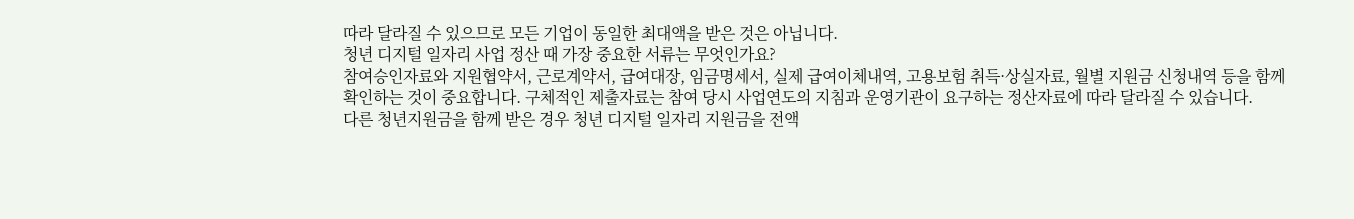따라 달라질 수 있으므로 모든 기업이 동일한 최대액을 받은 것은 아닙니다.
청년 디지털 일자리 사업 정산 때 가장 중요한 서류는 무엇인가요?
참여승인자료와 지원협약서, 근로계약서, 급여대장, 임금명세서, 실제 급여이체내역, 고용보험 취득·상실자료, 월별 지원금 신청내역 등을 함께 확인하는 것이 중요합니다. 구체적인 제출자료는 참여 당시 사업연도의 지침과 운영기관이 요구하는 정산자료에 따라 달라질 수 있습니다.
다른 청년지원금을 함께 받은 경우 청년 디지털 일자리 지원금을 전액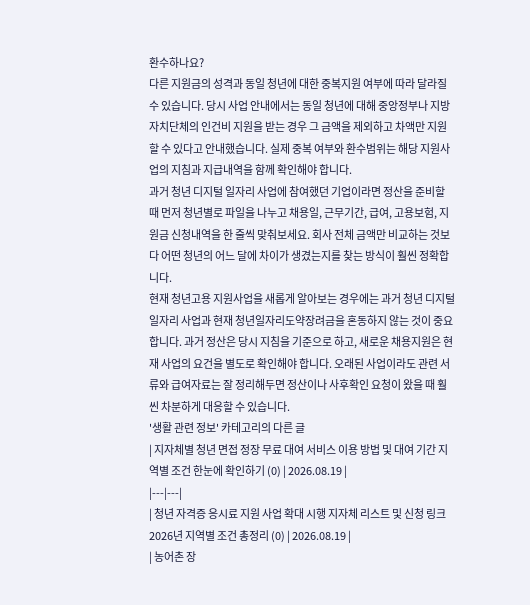환수하나요?
다른 지원금의 성격과 동일 청년에 대한 중복지원 여부에 따라 달라질 수 있습니다. 당시 사업 안내에서는 동일 청년에 대해 중앙정부나 지방자치단체의 인건비 지원을 받는 경우 그 금액을 제외하고 차액만 지원할 수 있다고 안내했습니다. 실제 중복 여부와 환수범위는 해당 지원사업의 지침과 지급내역을 함께 확인해야 합니다.
과거 청년 디지털 일자리 사업에 참여했던 기업이라면 정산을 준비할 때 먼저 청년별로 파일을 나누고 채용일, 근무기간, 급여, 고용보험, 지원금 신청내역을 한 줄씩 맞춰보세요. 회사 전체 금액만 비교하는 것보다 어떤 청년의 어느 달에 차이가 생겼는지를 찾는 방식이 훨씬 정확합니다.
현재 청년고용 지원사업을 새롭게 알아보는 경우에는 과거 청년 디지털 일자리 사업과 현재 청년일자리도약장려금을 혼동하지 않는 것이 중요합니다. 과거 정산은 당시 지침을 기준으로 하고, 새로운 채용지원은 현재 사업의 요건을 별도로 확인해야 합니다. 오래된 사업이라도 관련 서류와 급여자료는 잘 정리해두면 정산이나 사후확인 요청이 왔을 때 훨씬 차분하게 대응할 수 있습니다.
'생활 관련 정보' 카테고리의 다른 글
| 지자체별 청년 면접 정장 무료 대여 서비스 이용 방법 및 대여 기간 지역별 조건 한눈에 확인하기 (0) | 2026.08.19 |
|---|---|
| 청년 자격증 응시료 지원 사업 확대 시행 지자체 리스트 및 신청 링크 2026년 지역별 조건 총정리 (0) | 2026.08.19 |
| 농어촌 장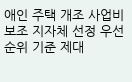애인 주택 개조 사업비 보조 지자체 선정 우선순위 기준 제대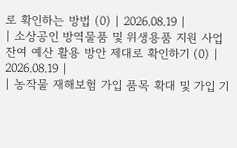로 확인하는 방법 (0) | 2026.08.19 |
| 소상공인 방역물품 및 위생용품 지원 사업 잔여 예산 활용 방안 제대로 확인하기 (0) | 2026.08.19 |
| 농작물 재해보험 가입 품목 확대 및 가입 기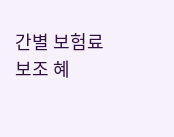간별 보험료 보조 혜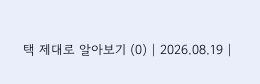택 제대로 알아보기 (0) | 2026.08.19 |